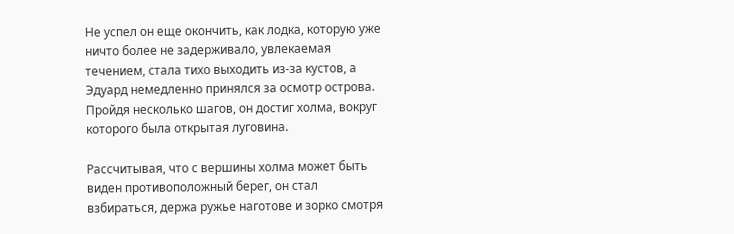Не успел он еще окончить, как лодка, которую уже ничто более не задерживало, увлекаемая течением, стала тихо выходить из-за кустов, а Эдуард немедленно принялся за осмотр острова. Пройдя несколько шагов, он достиг холма, вокруг которого была открытая луговина.

Рассчитывая, что с вершины холма может быть виден противоположный берег, он стал взбираться, держа ружье наготове и зорко смотря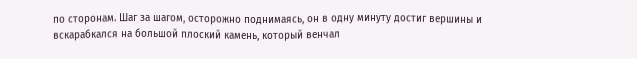по сторонам. Шаг за шагом, осторожно поднимаясь, он в одну минуту достиг вершины и вскарабкался на большой плоский камень, который венчал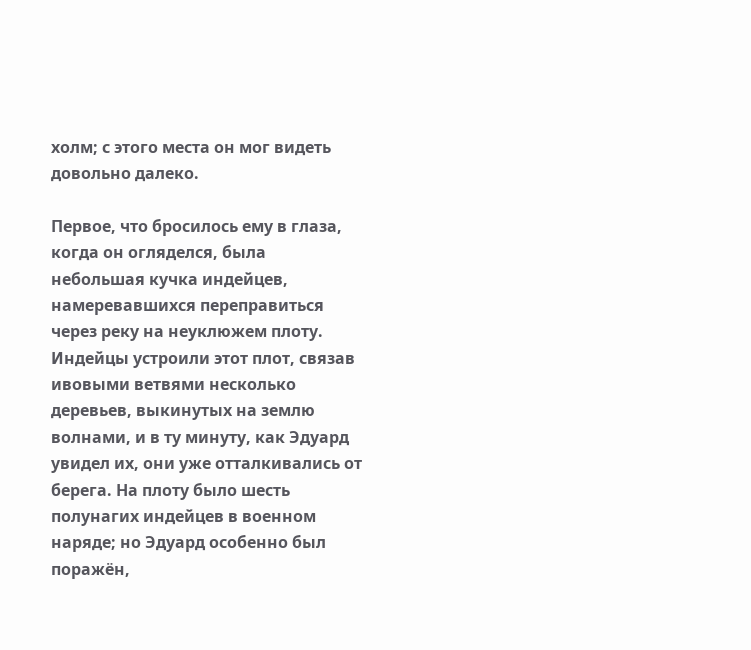холм; с этого места он мог видеть довольно далеко.

Первое, что бросилось ему в глаза, когда он огляделся, была небольшая кучка индейцев, намеревавшихся переправиться через реку на неуклюжем плоту. Индейцы устроили этот плот, связав ивовыми ветвями несколько деревьев, выкинутых на землю волнами, и в ту минуту, как Эдуард увидел их, они уже отталкивались от берега. На плоту было шесть полунагих индейцев в военном наряде; но Эдуард особенно был поражён,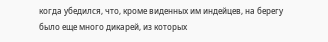когда убедился, что, кроме виденных им индейцев, на берегу было еще много дикарей, из которых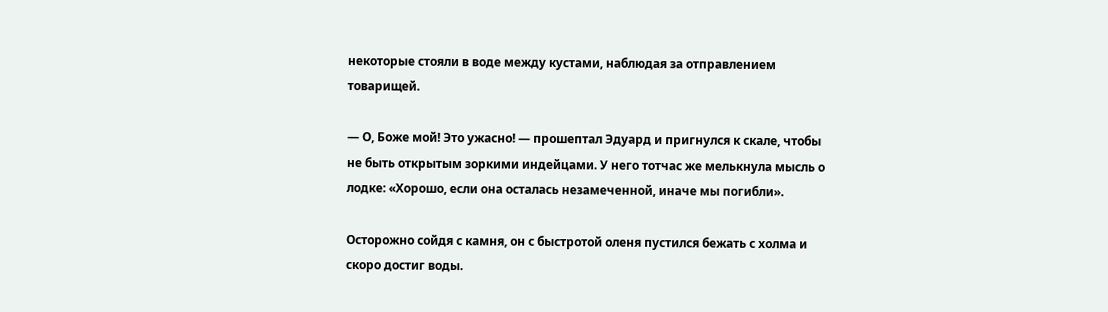некоторые стояли в воде между кустами, наблюдая за отправлением товарищей.

— О, Боже мой! Это ужасно! — прошептал Эдуард и пригнулся к скале, чтобы не быть открытым зоркими индейцами. У него тотчас же мелькнула мысль о лодке: «Хорошо, если она осталась незамеченной, иначе мы погибли».

Осторожно сойдя с камня, он с быстротой оленя пустился бежать с холма и скоро достиг воды.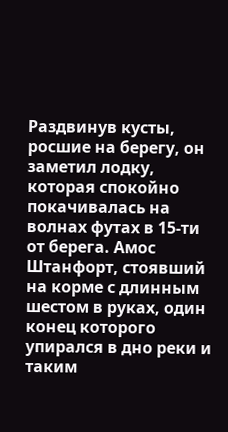Раздвинув кусты, росшие на берегу, он заметил лодку, которая спокойно покачивалась на волнах футах в 15-ти от берега. Амос Штанфорт, стоявший на корме с длинным шестом в руках, один конец которого упирался в дно реки и таким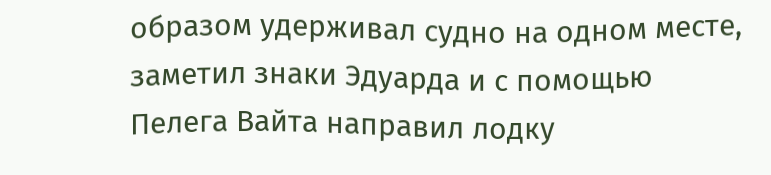образом удерживал судно на одном месте, заметил знаки Эдуарда и с помощью Пелега Вайта направил лодку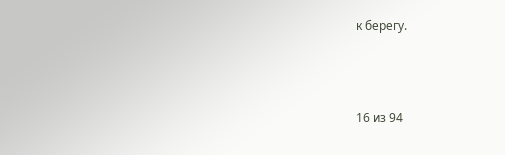к берегу.



16 из 94